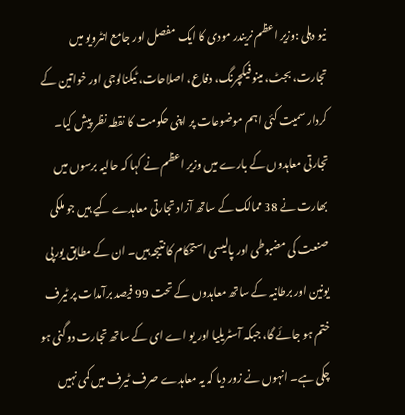نیو دہلی :وزیر اعظم نریندر مودی کا ایک مفصل اور جامع انٹرویو میں تجارت، بجٹ، مینوفیکچرنگ، دفاع، اصلاحات، ٹیکنالوجی اور خواتین کے کردار سمیت کئی اہم موضوعات پر اپنی حکومت کا نقطہ نظر پیش کیا۔
تجارتی معاہدوں کے بارے میں وزیر اعظم نے کہا کہ حالیہ برسوں میں بھارت نے 38 ممالک کے ساتھ آزاد تجارتی معاہدے کیے ہیں جو ملکی صنعت کی مضبوطی اور پالیسی استحکام کا نتیجہ ہیں۔ ان کے مطابق یورپی یونین اور برطانیہ کے ساتھ معاہدوں کے تحت 99 فیصد برآمدات پر ٹیرف ختم ہو جائے گا، جبکہ آسٹریلیا اور یو اے ای کے ساتھ تجارت دوگنی ہو چکی ہے۔ انہوں نے زور دیا کہ یہ معاہدے صرف ٹیرف میں کمی نہیں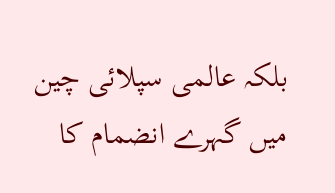بلکہ عالمی سپلائی چین میں گہرے انضمام کا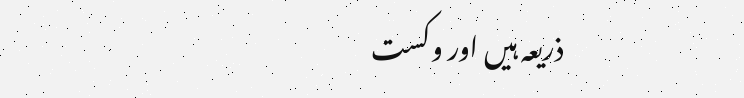ذریعہ ہیں اور وکست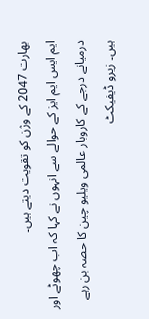بھارت 2047 کے وژن کو تقویت دیتے ہیں۔
ایم ایس ایم ایز کے حوالے سے انہوں نے کہا کہ اب چھوٹے اور درمیانے درجے کے کاروبار عالمی ویلیو چین کا حصہ بن رہے ہیں۔ زیرو ڈیفیکٹ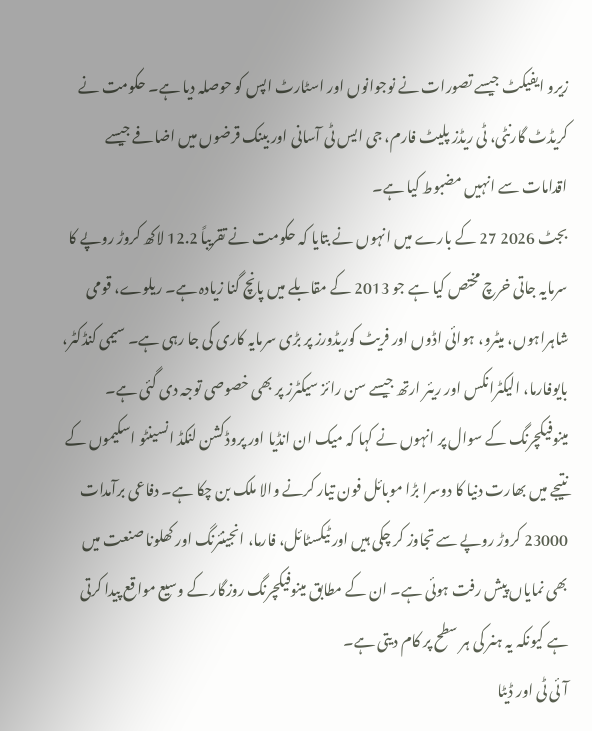زیرو ایفیکٹ جیسے تصورات نے نوجوانوں اور اسٹارٹ اپس کو حوصلہ دیا ہے۔ حکومت نے کریڈٹ گارنٹی، ٹی ریڈز پلیٹ فارم، جی ایس ٹی آسانی اور بینک قرضوں میں اضافے جیسے اقدامات سے انہیں مضبوط کیا ہے۔
بجٹ 2026 27 کے بارے میں انہوں نے بتایا کہ حکومت نے تقریباً 12.2 لاکھ کروڑ روپے کا سرمایہ جاتی خرچ مختص کیا ہے جو 2013 کے مقابلے میں پانچ گنا زیادہ ہے۔ ریلوے، قومی شاہراہوں، میٹرو، ہوائی اڈوں اور فریٹ کوریڈورز پر بڑی سرمایہ کاری کی جا رہی ہے۔ سیمی کنڈکٹر، بایوفارما، الیکٹرانکس اور ریئر ارتھ جیسے سن رائز سیکٹرز پر بھی خصوصی توجہ دی گئی ہے۔
مینوفیکچرنگ کے سوال پر انہوں نے کہا کہ میک ان انڈیا اور پروڈکشن لنکڈ انسینٹو اسکیموں کے نتیجے میں بھارت دنیا کا دوسرا بڑا موبائل فون تیار کرنے والا ملک بن چکا ہے۔ دفاعی برآمدات 23000 کروڑ روپے سے تجاوز کر چکی ہیں اور ٹیکسٹائل، فارما، انجینئرنگ اور کھلونا صنعت میں بھی نمایاں پیش رفت ہوئی ہے۔ ان کے مطابق مینوفیکچرنگ روزگار کے وسیع مواقع پیدا کرتی ہے کیونکہ یہ ہنر کی ہر سطح پر کام دیتی ہے۔
آئی ٹی اور ڈیٹا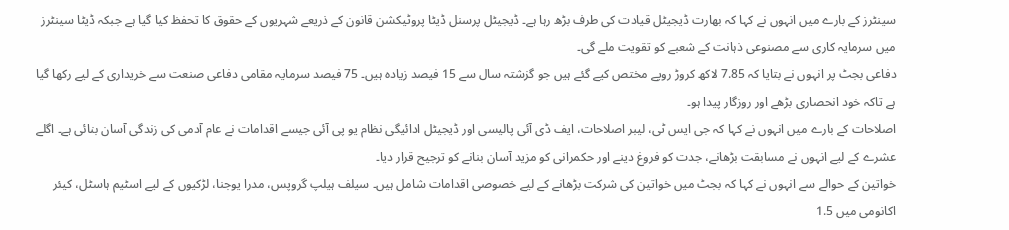سینٹرز کے بارے میں انہوں نے کہا کہ بھارت ڈیجیٹل قیادت کی طرف بڑھ رہا ہے۔ ڈیجیٹل پرسنل ڈیٹا پروٹیکشن قانون کے ذریعے شہریوں کے حقوق کا تحفظ کیا گیا ہے جبکہ ڈیٹا سینٹرز میں سرمایہ کاری سے مصنوعی ذہانت کے شعبے کو تقویت ملے گی۔
دفاعی بجٹ پر انہوں نے بتایا کہ 7.85 لاکھ کروڑ روپے مختص کیے گئے ہیں جو گزشتہ سال سے 15 فیصد زیادہ ہیں۔ 75 فیصد سرمایہ مقامی دفاعی صنعت سے خریداری کے لیے رکھا گیا ہے تاکہ خود انحصاری بڑھے اور روزگار پیدا ہو۔
اصلاحات کے بارے میں انہوں نے کہا کہ جی ایس ٹی، لیبر اصلاحات، ایف ڈی آئی پالیسی اور ڈیجیٹل ادائیگی نظام یو پی آئی جیسے اقدامات نے عام آدمی کی زندگی آسان بنائی ہے۔ اگلے عشرے کے لیے انہوں نے مسابقت بڑھانے، جدت کو فروغ دینے اور حکمرانی کو مزید آسان بنانے کو ترجیح قرار دیا۔
خواتین کے حوالے سے انہوں نے کہا کہ بجٹ میں خواتین کی شرکت بڑھانے کے لیے خصوصی اقدامات شامل ہیں۔ سیلف ہیلپ گروپس، مدرا یوجنا، لڑکیوں کے لیے اسٹیم ہاسٹل، کیئر اکانومی میں 1.5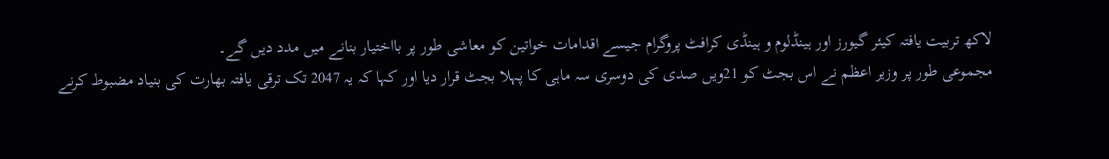لاکھ تربیت یافتہ کیئر گیورز اور ہینڈلوم و ہینڈی کرافٹ پروگرام جیسے اقدامات خواتین کو معاشی طور پر بااختیار بنانے میں مدد دیں گے۔
مجموعی طور پر وزیر اعظم نے اس بجٹ کو 21ویں صدی کی دوسری سہ ماہی کا پہلا بجٹ قرار دیا اور کہا کہ یہ 2047 تک ترقی یافتہ بھارت کی بنیاد مضبوط کرنے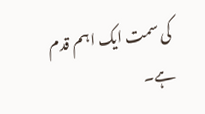کی سمت ایک اہم قدم ہے۔